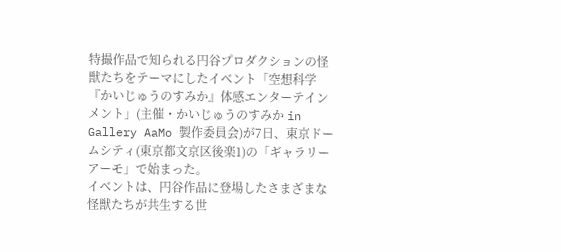特撮作品で知られる円谷プロダクションの怪獣たちをテーマにしたイベント「空想科学『かいじゅうのすみか』体感エンターテインメント」(主催・かいじゅうのすみか in Gallery AaMo 製作委員会)が7日、東京ドームシティ(東京都文京区後楽1)の「ギャラリー アーモ」で始まった。
イベントは、円谷作品に登場したさまざまな怪獣たちが共生する世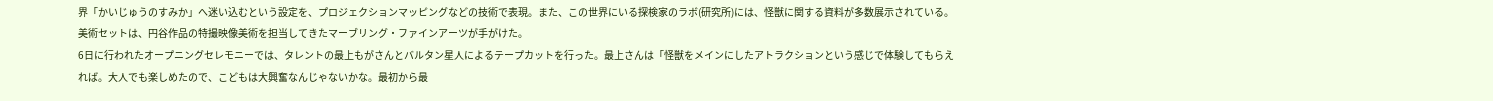界「かいじゅうのすみか」へ迷い込むという設定を、プロジェクションマッピングなどの技術で表現。また、この世界にいる探検家のラボ(研究所)には、怪獣に関する資料が多数展示されている。美術セットは、円谷作品の特撮映像美術を担当してきたマーブリング・ファインアーツが手がけた。
6日に行われたオープニングセレモニーでは、タレントの最上もがさんとバルタン星人によるテープカットを行った。最上さんは「怪獣をメインにしたアトラクションという感じで体験してもらえれば。大人でも楽しめたので、こどもは大興奮なんじゃないかな。最初から最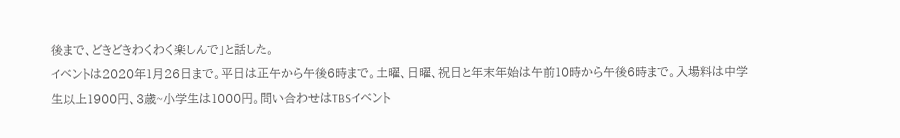後まで、どきどきわくわく楽しんで」と話した。
イベントは2020年1月26日まで。平日は正午から午後6時まで。土曜、日曜、祝日と年末年始は午前10時から午後6時まで。入場料は中学生以上1900円、3歳~小学生は1000円。問い合わせはTBSイベント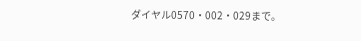ダイヤル0570・002・029まで。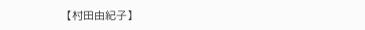【村田由紀子】